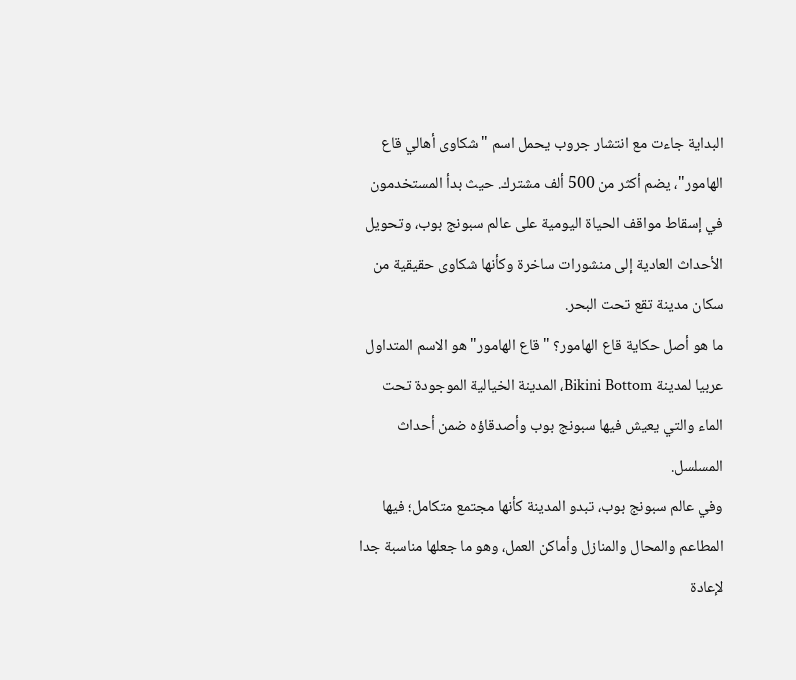البداية جاءت مع انتشار جروب يحمل اسم "شكاوى أهالي قاع الهامور"، يضم أكثر من 500 ألف مشترك. حيث بدأ المستخدمون في إسقاط مواقف الحياة اليومية على عالم سبونج بوب، وتحويل الأحداث العادية إلى منشورات ساخرة وكأنها شكاوى حقيقية من سكان مدينة تقع تحت البحر.
ما هو أصل حكاية قاع الهامور؟ "قاع الهامور" هو الاسم المتداول عربيا لمدينة Bikini Bottom، المدينة الخيالية الموجودة تحت الماء والتي يعيش فيها سبونج بوب وأصدقاؤه ضمن أحداث المسلسل.
وفي عالم سبونج بوب، تبدو المدينة كأنها مجتمع متكامل؛ فيها المطاعم والمحال والمنازل وأماكن العمل، وهو ما جعلها مناسبة جدا لإعادة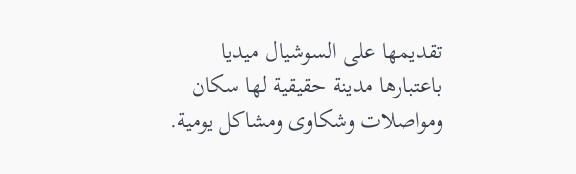تقديمها على السوشيال ميديا باعتبارها مدينة حقيقية لها سكان ومواصلات وشكاوى ومشاكل يومية.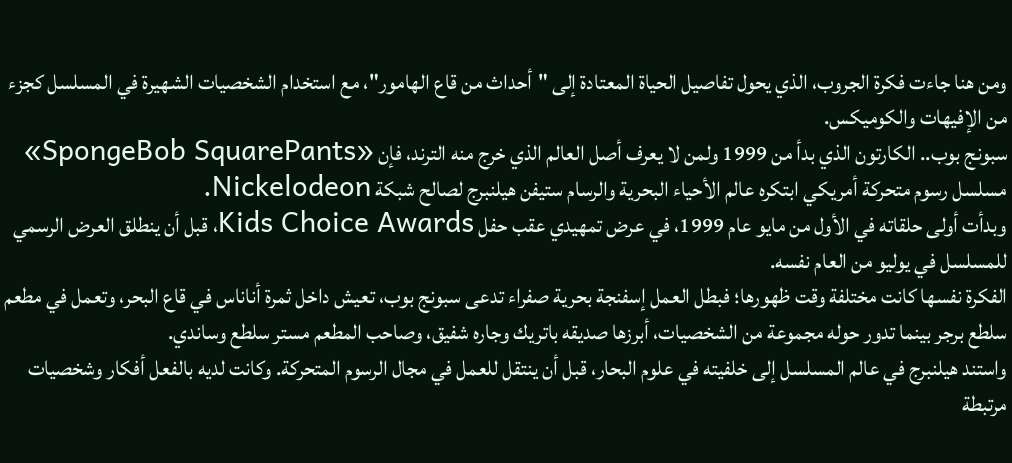ومن هنا جاءت فكرة الجروب، الذي يحول تفاصيل الحياة المعتادة إلى "أحداث من قاع الهامور"، مع استخدام الشخصيات الشهيرة في المسلسل كجزء من الإفيهات والكوميكس.
سبونج بوب.. الكارتون الذي بدأ من 1999 ولمن لا يعرف أصل العالم الذي خرج منه الترند، فإن «SpongeBob SquarePants» مسلسل رسوم متحركة أمريكي ابتكره عالم الأحياء البحرية والرسام ستيفن هيلنبرج لصالح شبكة Nickelodeon.
وبدأت أولى حلقاته في الأول من مايو عام 1999، في عرض تمهيدي عقب حفل Kids Choice Awards، قبل أن ينطلق العرض الرسمي للمسلسل في يوليو من العام نفسه.
الفكرة نفسها كانت مختلفة وقت ظهورها؛ فبطل العمل إسفنجة بحرية صفراء تدعى سبونج بوب، تعيش داخل ثمرة أناناس في قاع البحر، وتعمل في مطعم سلطع برجر بينما تدور حوله مجموعة من الشخصيات، أبرزها صديقه باتريك وجاره شفيق، وصاحب المطعم مستر سلطع وساندي.
واستند هيلنبرج في عالم المسلسل إلى خلفيته في علوم البحار، قبل أن ينتقل للعمل في مجال الرسوم المتحركة. وكانت لديه بالفعل أفكار وشخصيات مرتبطة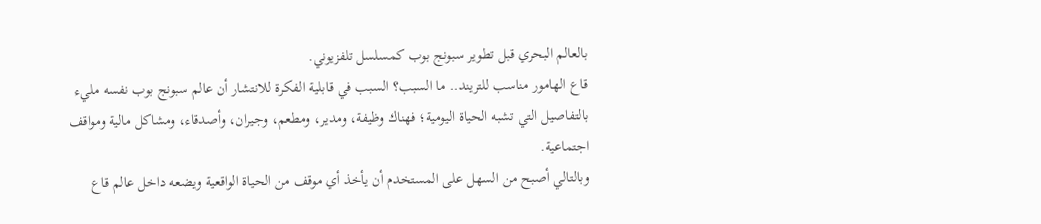بالعالم البحري قبل تطوير سبونج بوب كمسلسل تلفزيوني.
قاع الهامور مناسب للتريند.. ما السبب؟ السبب في قابلية الفكرة للانتشار أن عالم سبونج بوب نفسه مليء بالتفاصيل التي تشبه الحياة اليومية؛ فهناك وظيفة، ومدير، ومطعم، وجيران، وأصدقاء، ومشاكل مالية ومواقف اجتماعية.
وبالتالي أصبح من السهل على المستخدم أن يأخذ أي موقف من الحياة الواقعية ويضعه داخل عالم قاع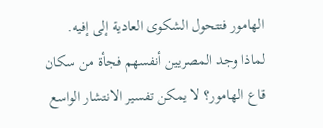الهامور فتتحول الشكوى العادية إلى إفيه.
لماذا وجد المصريين أنفسهم فجأة من سكان قاع الهامور؟ لا يمكن تفسير الانتشار الواسع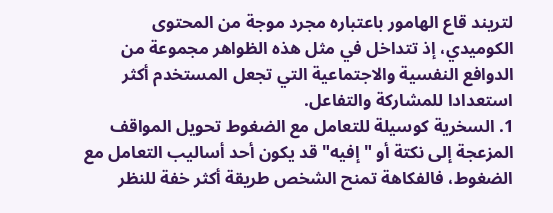لتريند قاع الهامور باعتباره مجرد موجة من المحتوى الكوميدي، إذ تتداخل في مثل هذه الظواهر مجموعة من الدوافع النفسية والاجتماعية التي تجعل المستخدم أكثر استعدادا للمشاركة والتفاعل.
1. السخرية كوسيلة للتعامل مع الضغوط تحويل المواقف المزعجة إلى نكتة أو "إفيه" قد يكون أحد أساليب التعامل مع الضغوط، فالفكاهة تمنح الشخص طريقة أكثر خفة للنظر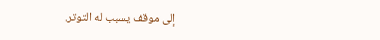إلى موقف يسبب له التوتر.